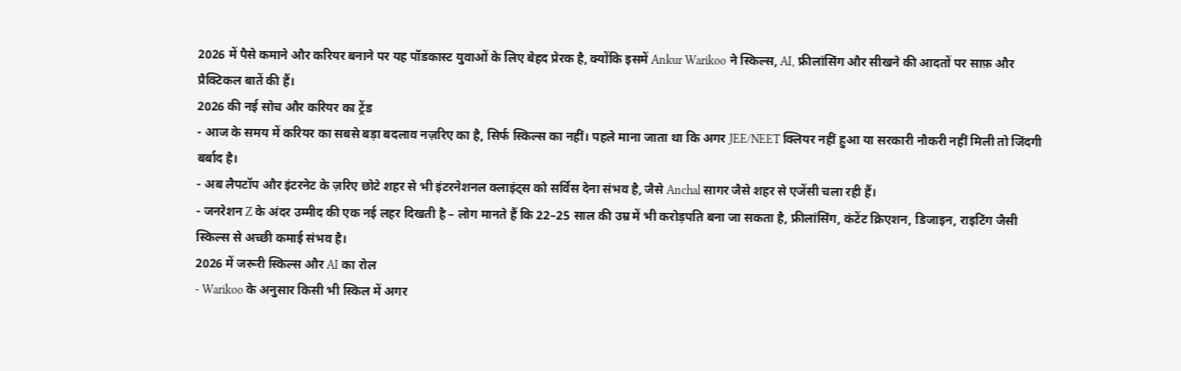2026 में पैसे कमाने और करियर बनाने पर यह पॉडकास्ट युवाओं के लिए बेहद प्रेरक है, क्योंकि इसमें Ankur Warikoo ने स्किल्स, AI, फ्रीलांसिंग और सीखने की आदतों पर साफ़ और प्रैक्टिकल बातें की हैं।
2026 की नई सोच और करियर का ट्रेंड
- आज के समय में करियर का सबसे बड़ा बदलाव नज़रिए का है, सिर्फ स्किल्स का नहीं। पहले माना जाता था कि अगर JEE/NEET क्लियर नहीं हुआ या सरकारी नौकरी नहीं मिली तो जिंदगी बर्बाद है।
- अब लैपटॉप और इंटरनेट के ज़रिए छोटे शहर से भी इंटरनेशनल क्लाइंट्स को सर्विस देना संभव है, जैसे Anchal सागर जैसे शहर से एजेंसी चला रही हैं।
- जनरेशन Z के अंदर उम्मीद की एक नई लहर दिखती है – लोग मानते हैं कि 22–25 साल की उम्र में भी करोड़पति बना जा सकता है, फ्रीलांसिंग, कंटेंट क्रिएशन, डिजाइन, राइटिंग जैसी स्किल्स से अच्छी कमाई संभव है।
2026 में जरूरी स्किल्स और AI का रोल
- Warikoo के अनुसार किसी भी स्किल में अगर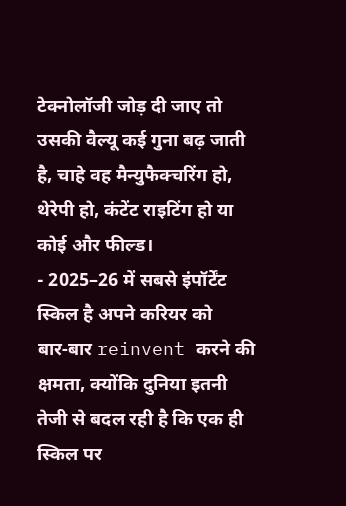टेक्नोलॉजी जोड़ दी जाए तो उसकी वैल्यू कई गुना बढ़ जाती है, चाहे वह मैन्युफैक्चरिंग हो, थेरेपी हो, कंटेंट राइटिंग हो या कोई और फील्ड।
- 2025–26 में सबसे इंपॉर्टेंट स्किल है अपने करियर को बार‑बार reinvent करने की क्षमता, क्योंकि दुनिया इतनी तेजी से बदल रही है कि एक ही स्किल पर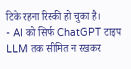टिके रहना रिस्की हो चुका है।
- AI को सिर्फ ChatGPT टाइप LLM तक सीमित न रखकर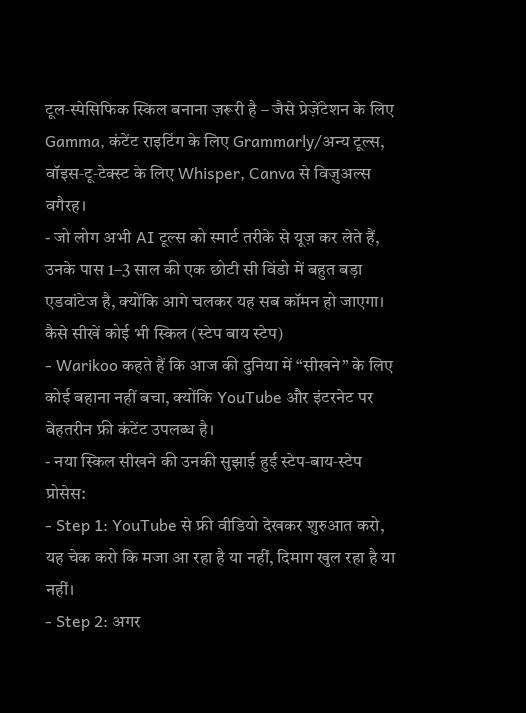टूल‑स्पेसिफिक स्किल बनाना ज़रूरी है – जैसे प्रेज़ेंटेशन के लिए Gamma, कंटेंट राइटिंग के लिए Grammarly/अन्य टूल्स, वॉइस‑टू‑टेक्स्ट के लिए Whisper, Canva से विज़ुअल्स वगैरह।
- जो लोग अभी AI टूल्स को स्मार्ट तरीके से यूज़ कर लेते हैं, उनके पास 1–3 साल की एक छोटी सी विंडो में बहुत बड़ा एडवांटेज है, क्योंकि आगे चलकर यह सब कॉमन हो जाएगा।
कैसे सीखें कोई भी स्किल (स्टेप बाय स्टेप)
- Warikoo कहते हैं कि आज की दुनिया में “सीखने” के लिए कोई बहाना नहीं बचा, क्योंकि YouTube और इंटरनेट पर बेहतरीन फ्री कंटेंट उपलब्ध है।
- नया स्किल सीखने की उनकी सुझाई हुई स्टेप‑बाय‑स्टेप प्रोसेस:
- Step 1: YouTube से फ्री वीडियो देखकर शुरुआत करो, यह चेक करो कि मजा आ रहा है या नहीं, दिमाग खुल रहा है या नहीं।
- Step 2: अगर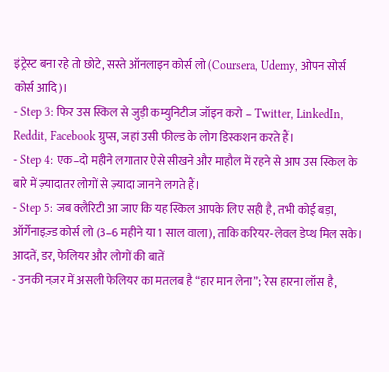इंट्रेस्ट बना रहे तो छोटे, सस्ते ऑनलाइन कोर्स लो (Coursera, Udemy, ओपन सोर्स कोर्स आदि)।
- Step 3: फिर उस स्किल से जुड़ी कम्युनिटीज जॉइन करो – Twitter, LinkedIn, Reddit, Facebook ग्रुप्स, जहां उसी फील्ड के लोग डिस्कशन करते हैं।
- Step 4: एक–दो महीने लगातार ऐसे सीखने और माहौल में रहने से आप उस स्किल के बारे में ज़्यादातर लोगों से ज़्यादा जानने लगते हैं।
- Step 5: जब क्लैरिटी आ जाए कि यह स्किल आपके लिए सही है, तभी कोई बड़ा, ऑर्गेनाइज़्ड कोर्स लो (3–6 महीने या 1 साल वाला), ताकि करियर‑लेवल डेप्थ मिल सके।
आदतें, डर, फेलियर और लोगों की बातें
- उनकी नज़र में असली फेलियर का मतलब है “हार मान लेना”; रेस हारना लॉस है,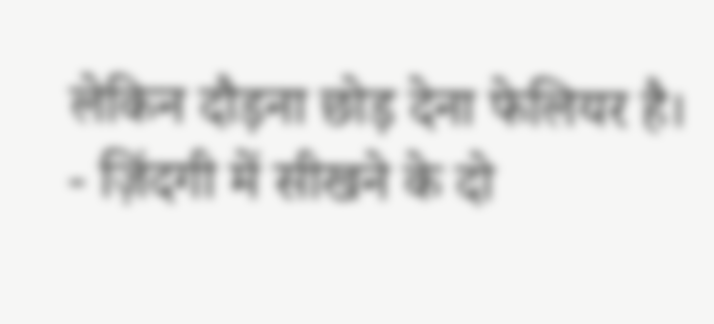लेकिन दौड़ना छोड़ देना फेलियर है।
- ज़िंदगी में सीखने के दो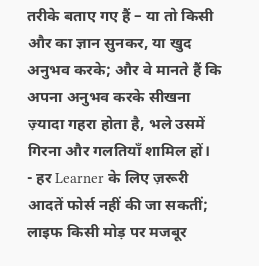तरीके बताए गए हैं – या तो किसी और का ज्ञान सुनकर, या खुद अनुभव करके; और वे मानते हैं कि अपना अनुभव करके सीखना ज़्यादा गहरा होता है, भले उसमें गिरना और गलतियाँ शामिल हों।
- हर Learner के लिए ज़रूरी आदतें फोर्स नहीं की जा सकतीं; लाइफ किसी मोड़ पर मजबूर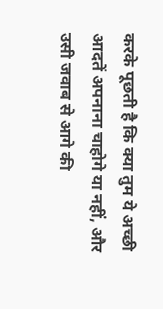करके पूछती है कि क्या तुम ये अच्छी आदतें अपनाना चाहोगे या नहीं, और उसी जवाब से आगे की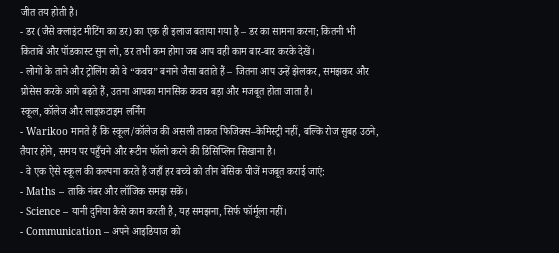जीत तय होती है।
- डर (जैसे क्लाइंट मीटिंग का डर) का एक ही इलाज बताया गया है – डर का सामना करना; कितनी भी किताबें और पॉडकास्ट सुन लो, डर तभी कम होगा जब आप वही काम बार‑बार करके देखें।
- लोगों के ताने और ट्रोलिंग को वे “कवच” बनाने जैसा बताते हैं – जितना आप उन्हें झेलकर, समझकर और प्रोसेस करके आगे बढ़ते हैं, उतना आपका मानसिक कवच बड़ा और मजबूत होता जाता है।
स्कूल, कॉलेज और लाइफ़टाइम लर्निंग
- Warikoo मानते हैं कि स्कूल/कॉलेज की असली ताकत फिजिक्स–केमिस्ट्री नहीं, बल्कि रोज सुबह उठने, तैयार होने, समय पर पहुँचने और रूटीन फॉलो करने की डिसिप्लिन सिखाना है।
- वे एक ऐसे स्कूल की कल्पना करते हैं जहाँ हर बच्चे को तीन बेसिक चीजें मजबूत कराई जाएं:
- Maths – ताकि नंबर और लॉजिक समझ सकें।
- Science – यानी दुनिया कैसे काम करती है, यह समझना, सिर्फ फॉर्मूला नहीं।
- Communication – अपने आइडियाज को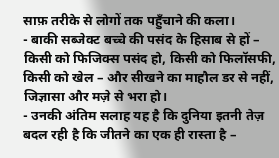साफ़ तरीके से लोगों तक पहुँचाने की कला।
- बाकी सब्जेक्ट बच्चे की पसंद के हिसाब से हों – किसी को फिजिक्स पसंद हो, किसी को फिलॉसफी, किसी को खेल – और सीखने का माहौल डर से नहीं, जिज्ञासा और मज़े से भरा हो।
- उनकी अंतिम सलाह यह है कि दुनिया इतनी तेज़ बदल रही है कि जीतने का एक ही रास्ता है –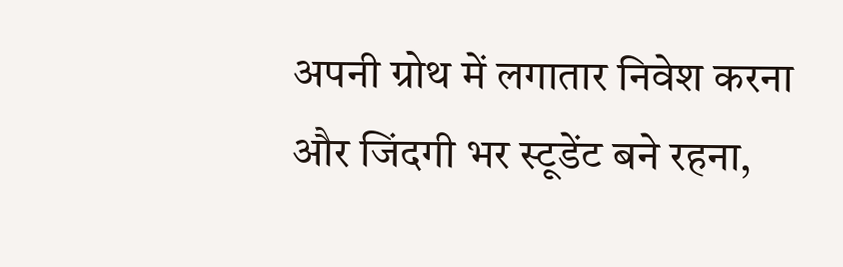अपनी ग्रोथ में लगातार निवेश करना और जिंदगी भर स्टूडेंट बने रहना,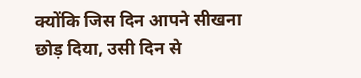क्योंकि जिस दिन आपने सीखना छोड़ दिया, उसी दिन से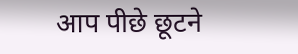आप पीछे छूटने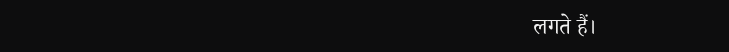लगते हैं।